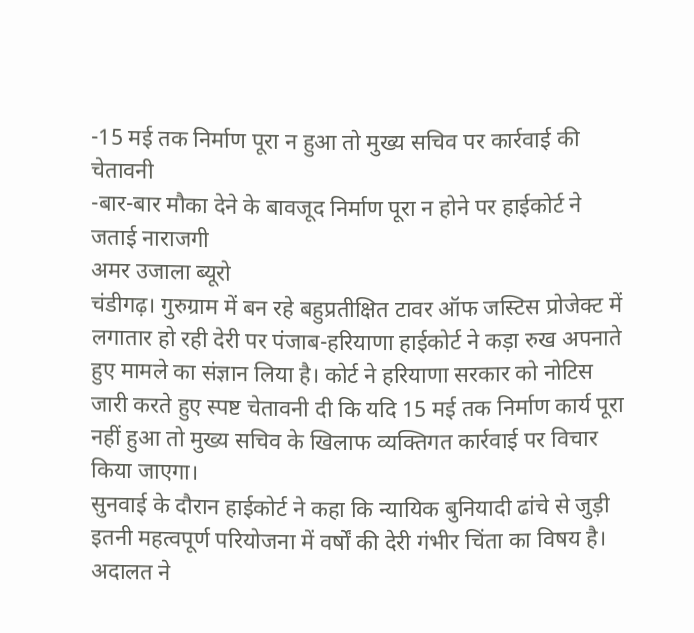-15 मई तक निर्माण पूरा न हुआ तो मुख्य सचिव पर कार्रवाई की चेतावनी
-बार-बार मौका देने के बावजूद निर्माण पूरा न होने पर हाईकोर्ट ने जताई नाराजगी
अमर उजाला ब्यूरो
चंडीगढ़। गुरुग्राम में बन रहे बहुप्रतीक्षित टावर ऑफ जस्टिस प्रोजेक्ट में लगातार हो रही देरी पर पंजाब-हरियाणा हाईकोर्ट ने कड़ा रुख अपनाते हुए मामले का संज्ञान लिया है। कोर्ट ने हरियाणा सरकार को नोटिस जारी करते हुए स्पष्ट चेतावनी दी कि यदि 15 मई तक निर्माण कार्य पूरा नहीं हुआ तो मुख्य सचिव के खिलाफ व्यक्तिगत कार्रवाई पर विचार किया जाएगा।
सुनवाई के दौरान हाईकोर्ट ने कहा कि न्यायिक बुनियादी ढांचे से जुड़ी इतनी महत्वपूर्ण परियोजना में वर्षों की देरी गंभीर चिंता का विषय है। अदालत ने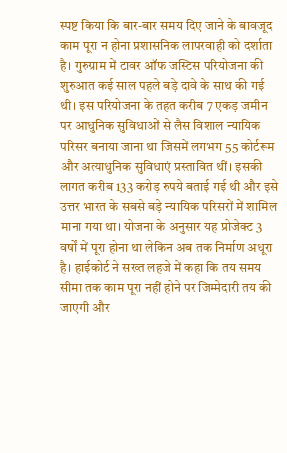स्पष्ट किया कि बार-बार समय दिए जाने के बावजूद काम पूरा न होना प्रशासनिक लापरवाही को दर्शाता है। गुरुग्राम में टावर ऑफ जस्टिस परियोजना की शुरुआत कई साल पहले बड़े दावे के साथ की गई थी। इस परियोजना के तहत करीब 7 एकड़ जमीन पर आधुनिक सुविधाओं से लैस विशाल न्यायिक परिसर बनाया जाना था जिसमें लगभग 55 कोर्टरूम और अत्याधुनिक सुविधाएं प्रस्तावित थीं। इसकी लागत करीब 133 करोड़ रुपये बताई गई थी और इसे उत्तर भारत के सबसे बड़े न्यायिक परिसरों में शामिल माना गया था। योजना के अनुसार यह प्रोजेक्ट 3 वर्षों में पूरा होना था लेकिन अब तक निर्माण अधूरा है। हाईकोर्ट ने सख्त लहजे में कहा कि तय समय सीमा तक काम पूरा नहीं होने पर जिम्मेदारी तय की जाएगी और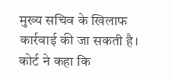मुख्य सचिव के खिलाफ कार्रवाई की जा सकती है। कोर्ट ने कहा कि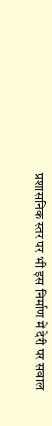प्रशासनिक स्तर पर भी इस निर्माण में देरी पर सवाल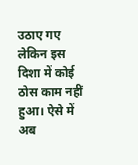उठाए गए लेकिन इस दिशा में कोई ठोस काम नहीं हुआ। ऐसे में अब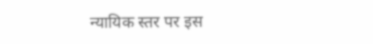न्यायिक स्तर पर इस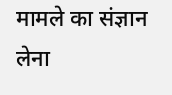मामले का संज्ञान लेना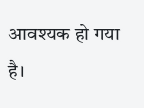आवश्यक हो गया है।